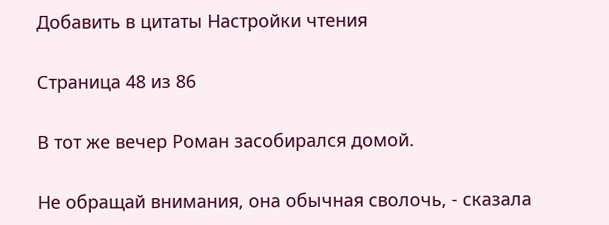Добавить в цитаты Настройки чтения

Страница 48 из 86

В тот же вечер Роман засобирался домой.

Не обращай внимания, она обычная сволочь, - сказала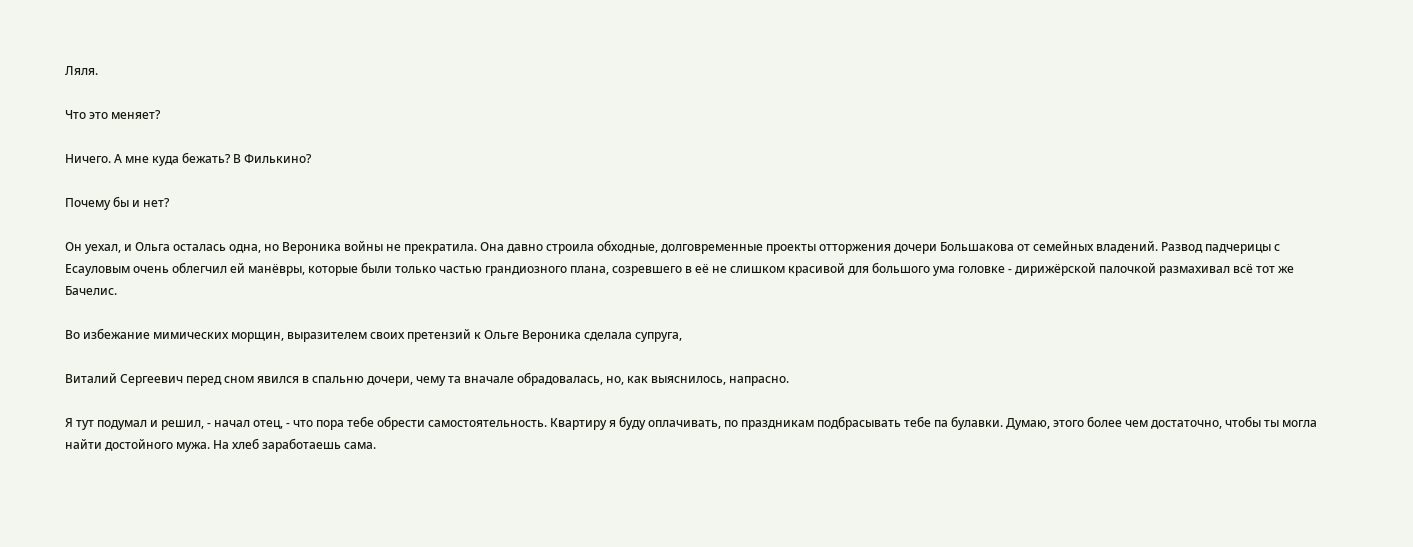Ляля.

Что это меняет?

Ничего. А мне куда бежать? В Филькино?

Почему бы и нет?

Он уехал, и Ольга осталась одна, но Вероника войны не прекратила. Она давно строила обходные, долговременные проекты отторжения дочери Большакова от семейных владений. Развод падчерицы с Есауловым очень облегчил ей манёвры, которые были только частью грандиозного плана, созревшего в её не слишком красивой для большого ума головке - дирижёрской палочкой размахивал всё тот же Бачелис.

Во избежание мимических морщин, выразителем своих претензий к Ольге Вероника сделала супруга,

Виталий Сергеевич перед сном явился в спальню дочери, чему та вначале обрадовалась, но, как выяснилось, напрасно.

Я тут подумал и решил, - начал отец, - что пора тебе обрести самостоятельность. Квартиру я буду оплачивать, по праздникам подбрасывать тебе па булавки. Думаю, этого более чем достаточно, чтобы ты могла найти достойного мужа. На хлеб заработаешь сама.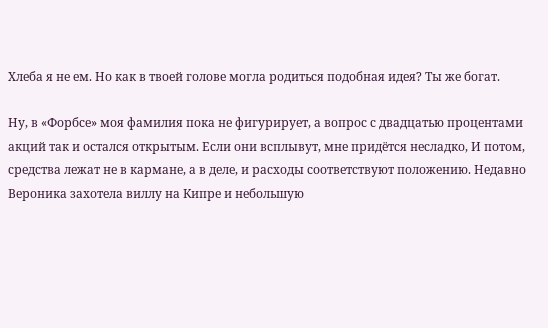Хлеба я не ем. Но как в твоей голове могла родиться подобная идея? Ты же богат.

Ну, в «Форбсе» моя фамилия пока не фигурирует, а вопрос с двадцатью процентами акций так и остался открытым. Если они всплывут, мне придётся несладко, И потом, средства лежат не в кармане, а в деле, и расходы соответствуют положению. Недавно Вероника захотела виллу на Кипре и небольшую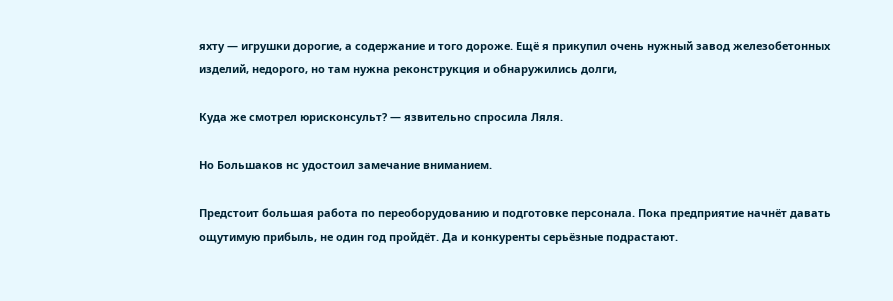яхту — игрушки дорогие, а содержание и того дороже. Ещё я прикупил очень нужный завод железобетонных изделий, недорого, но там нужна реконструкция и обнаружились долги,

Куда же смотрел юрисконсульт? — язвительно спросила Ляля.

Но Большаков нс удостоил замечание вниманием.

Предстоит большая работа по переоборудованию и подготовке персонала. Пока предприятие начнёт давать ощутимую прибыль, не один год пройдёт. Да и конкуренты серьёзные подрастают.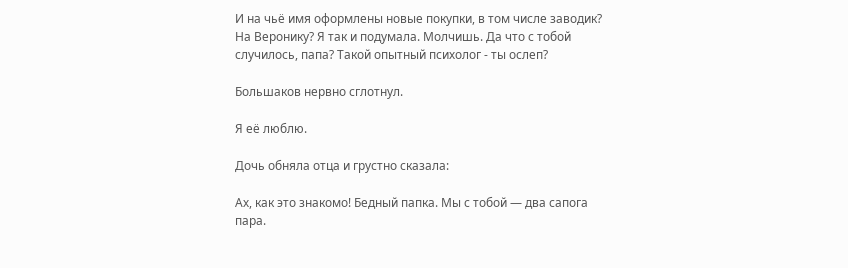И на чьё имя оформлены новые покупки, в том числе заводик? На Веронику? Я так и подумала. Молчишь. Да что с тобой случилось, папа? Такой опытный психолог - ты ослеп?

Большаков нервно сглотнул.

Я её люблю.

Дочь обняла отца и грустно сказала:

Ах, как это знакомо! Бедный папка. Мы с тобой — два сапога пара.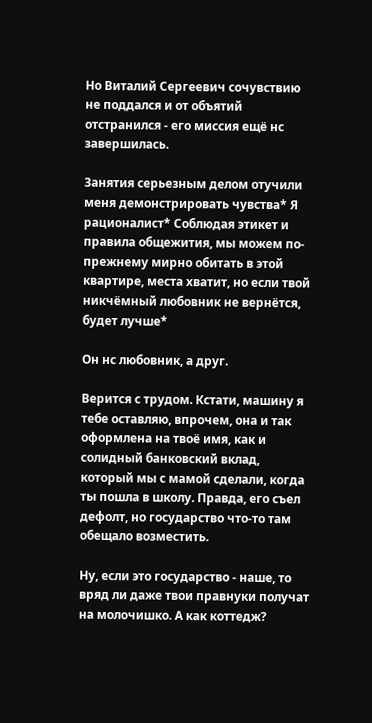Но Виталий Сергеевич сочувствию не поддался и от объятий отстранился - его миссия ещё нс завершилась.

Занятия серьезным делом отучили меня демонстрировать чувства* Я рационалист* Соблюдая этикет и правила общежития, мы можем по-прежнему мирно обитать в этой квартире, места хватит, но если твой никчёмный любовник не вернётся, будет лучше*

Он нс любовник, а друг.

Верится с трудом. Кстати, машину я тебе оставляю, впрочем, она и так оформлена на твоё имя, как и солидный банковский вклад, который мы с мамой сделали, когда ты пошла в школу. Правда, его съел дефолт, но государство что-то там обещало возместить.

Ну, если это государство - наше, то вряд ли даже твои правнуки получат на молочишко. А как коттедж?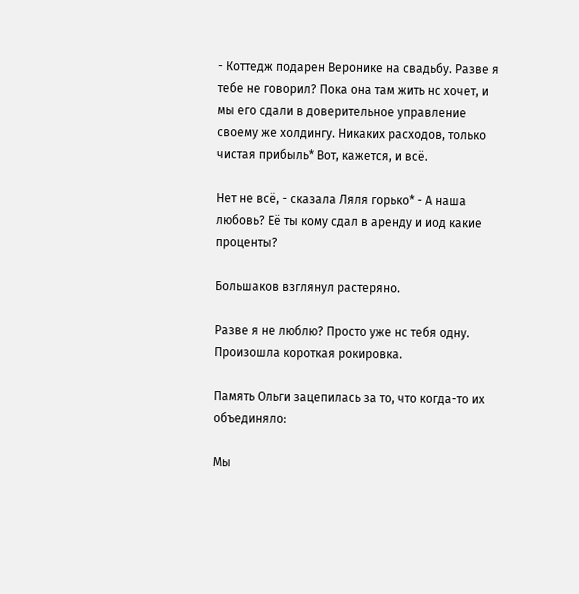- Коттедж подарен Веронике на свадьбу. Разве я тебе не говорил? Пока она там жить нс хочет, и мы его сдали в доверительное управление своему же холдингу. Никаких расходов, только чистая прибыль* Вот, кажется, и всё.

Нет не всё, - сказала Ляля горько* - А наша любовь? Её ты кому сдал в аренду и иод какие проценты?

Большаков взглянул растеряно.

Разве я не люблю? Просто уже нс тебя одну. Произошла короткая рокировка.

Память Ольги зацепилась за то, что когда-то их объединяло:

Мы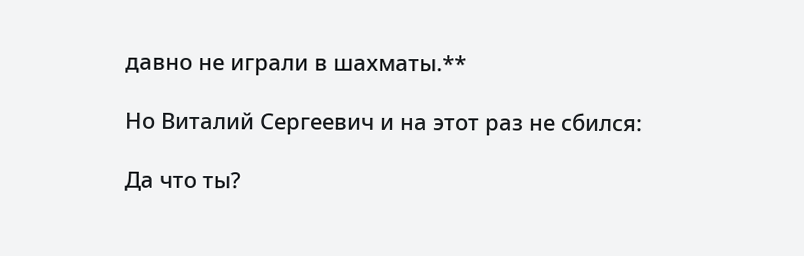давно не играли в шахматы.**

Но Виталий Сергеевич и на этот раз не сбился:

Да что ты?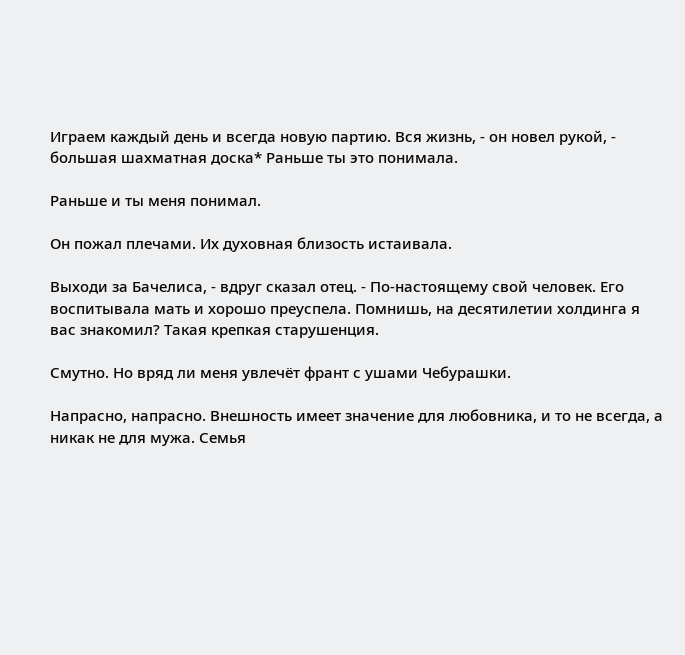Играем каждый день и всегда новую партию. Вся жизнь, - он новел рукой, - большая шахматная доска* Раньше ты это понимала.

Раньше и ты меня понимал.

Он пожал плечами. Их духовная близость истаивала.

Выходи за Бачелиса, - вдруг сказал отец. - По-настоящему свой человек. Его воспитывала мать и хорошо преуспела. Помнишь, на десятилетии холдинга я вас знакомил? Такая крепкая старушенция.

Смутно. Но вряд ли меня увлечёт франт с ушами Чебурашки.

Напрасно, напрасно. Внешность имеет значение для любовника, и то не всегда, а никак не для мужа. Семья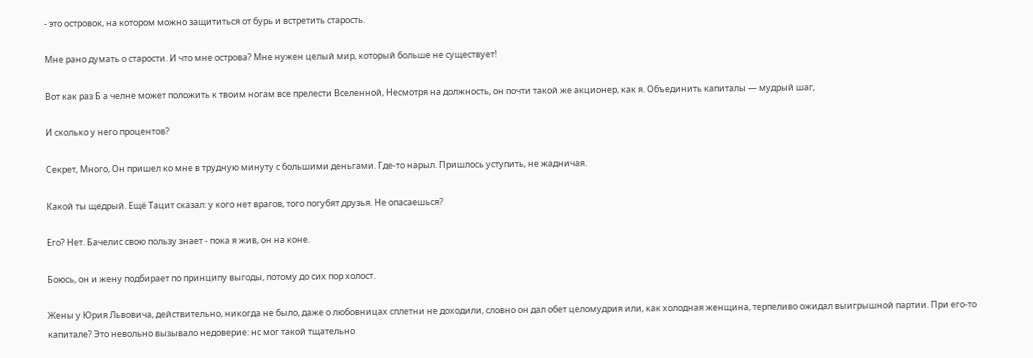- это островок, на котором можно защититься от бурь и встретить старость.

Мне рано думать о старости. И что мне острова? Мне нужен целый мир, который больше не существует!

Вот как раз Б а челне может положить к твоим ногам все прелести Вселенной, Несмотря на должность, он почти такой же акционер, как я. Объединить капиталы — мудрый шаг,

И сколько у него процентов?

Секрет, Много, Он пришел ко мне в трудную минуту с большими деньгами. Где-то нарыл. Пришлось уступить, не жадничая.

Какой ты щедрый. Ещё Тацит сказал: у кого нет врагов, того погубят друзья. Не опасаешься?

Его? Нет. Бачелис свою пользу знает - пока я жив, он на коне.

Боюсь, он и жену подбирает по принципу выгоды, потому до сих пор холост.

Жены у Юрия Львовича, действительно, никогда не было, даже о любовницах сплетни не доходили, словно он дал обет целомудрия или, как холодная женщина, терпеливо ожидал выигрышной партии. При его-то капитале? Это невольно вызывало недоверие: нс мог такой тщательно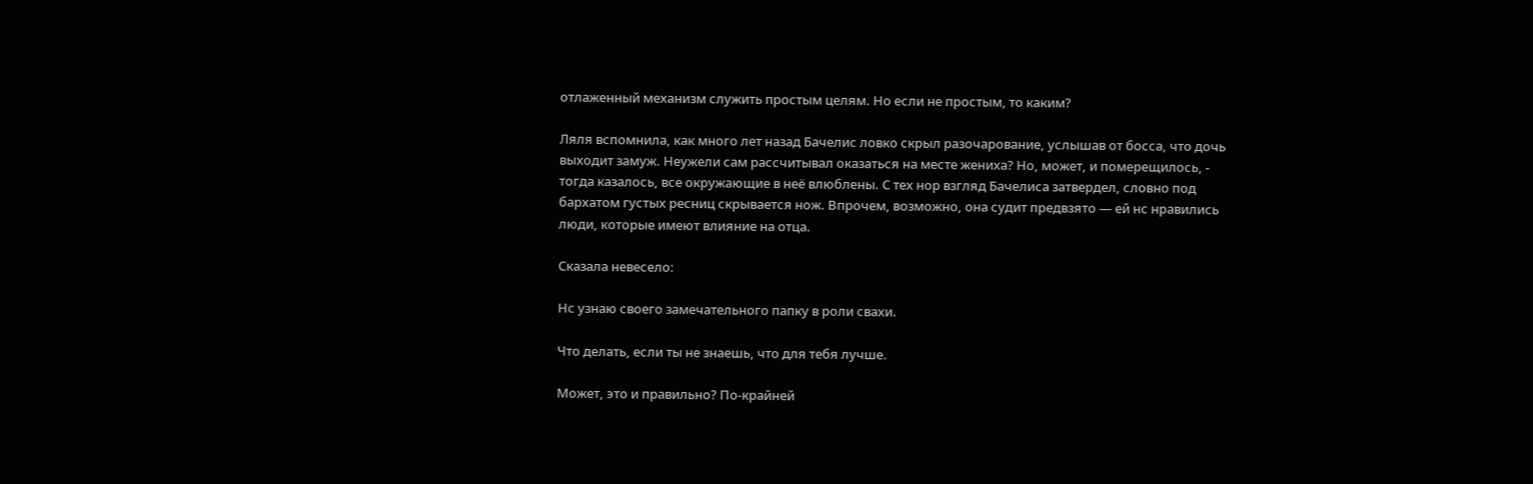отлаженный механизм служить простым целям. Но если не простым, то каким?

Ляля вспомнила, как много лет назад Бачелис ловко скрыл разочарование, услышав от босса, что дочь выходит замуж. Неужели сам рассчитывал оказаться на месте жениха? Но, может, и померещилось, - тогда казалось, все окружающие в неё влюблены. С тех нор взгляд Бачелиса затвердел, словно под бархатом густых ресниц скрывается нож. Впрочем, возможно, она судит предвзято — ей нс нравились люди, которые имеют влияние на отца.

Сказала невесело:

Нс узнаю своего замечательного папку в роли свахи.

Что делать, если ты не знаешь, что для тебя лучше.

Может, это и правильно? По-крайней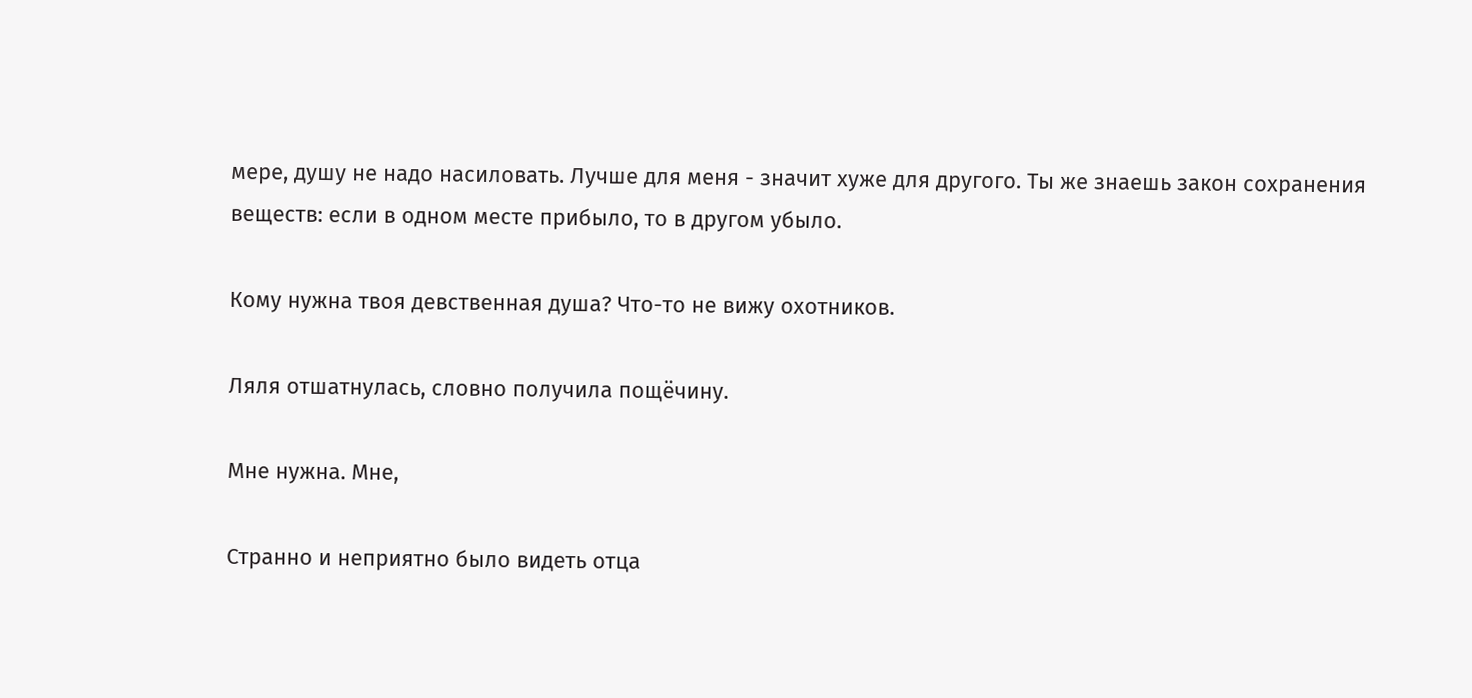мере, душу не надо насиловать. Лучше для меня - значит хуже для другого. Ты же знаешь закон сохранения веществ: если в одном месте прибыло, то в другом убыло.

Кому нужна твоя девственная душа? Что-то не вижу охотников.

Ляля отшатнулась, словно получила пощёчину.

Мне нужна. Мне,

Странно и неприятно было видеть отца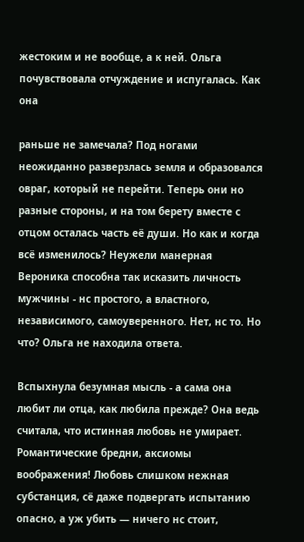жестоким и не вообще, а к ней. Ольга почувствовала отчуждение и испугалась. Как она

раньше не замечала? Под ногами неожиданно разверзлась земля и образовался овраг, который не перейти. Теперь они но разные стороны, и на том берету вместе с отцом осталась часть её души. Но как и когда всё изменилось? Неужели манерная Вероника способна так исказить личность мужчины - нс простого, а властного, независимого, самоуверенного. Нет, нс то. Но что? Ольга не находила ответа.

Вспыхнула безумная мысль - а сама она любит ли отца, как любила прежде? Она ведь считала, что истинная любовь не умирает. Романтические бредни, аксиомы воображения! Любовь слишком нежная субстанция, сё даже подвергать испытанию опасно, а уж убить — ничего нс стоит,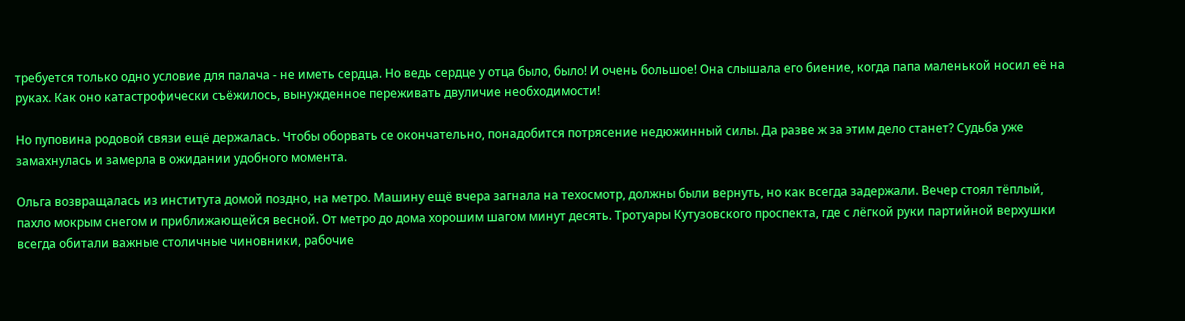требуется только одно условие для палача - не иметь сердца. Но ведь сердце у отца было, было! И очень большое! Она слышала его биение, когда папа маленькой носил её на руках. Как оно катастрофически съёжилось, вынужденное переживать двуличие необходимости!

Но пуповина родовой связи ещё держалась. Чтобы оборвать се окончательно, понадобится потрясение недюжинный силы. Да разве ж за этим дело станет? Судьба уже замахнулась и замерла в ожидании удобного момента.

Ольга возвращалась из института домой поздно, на метро. Машину ещё вчера загнала на техосмотр, должны были вернуть, но как всегда задержали. Вечер стоял тёплый, пахло мокрым снегом и приближающейся весной. От метро до дома хорошим шагом минут десять. Тротуары Кутузовского проспекта, где с лёгкой руки партийной верхушки всегда обитали важные столичные чиновники, рабочие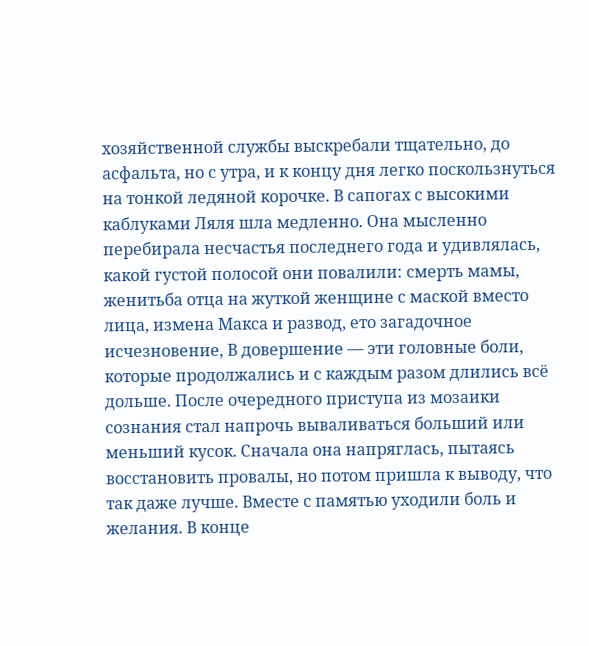хозяйственной службы выскребали тщательно, до асфальта, но с утра, и к концу дня легко поскользнуться на тонкой ледяной корочке. В сапогах с высокими каблуками Ляля шла медленно. Она мысленно перебирала несчастья последнего года и удивлялась, какой густой полосой они повалили: смерть мамы, женитьба отца на жуткой женщине с маской вместо лица, измена Макса и развод, ето загадочное исчезновение, В довершение — эти головные боли, которые продолжались и с каждым разом длились всё дольше. После очередного приступа из мозаики сознания стал напрочь вываливаться больший или меньший кусок. Сначала она напряглась, пытаясь восстановить провалы, но потом пришла к выводу, что так даже лучше. Вместе с памятью уходили боль и желания. В конце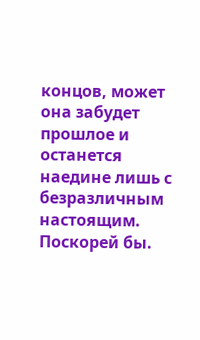концов, может она забудет прошлое и останется наедине лишь с безразличным настоящим. Поскорей бы.